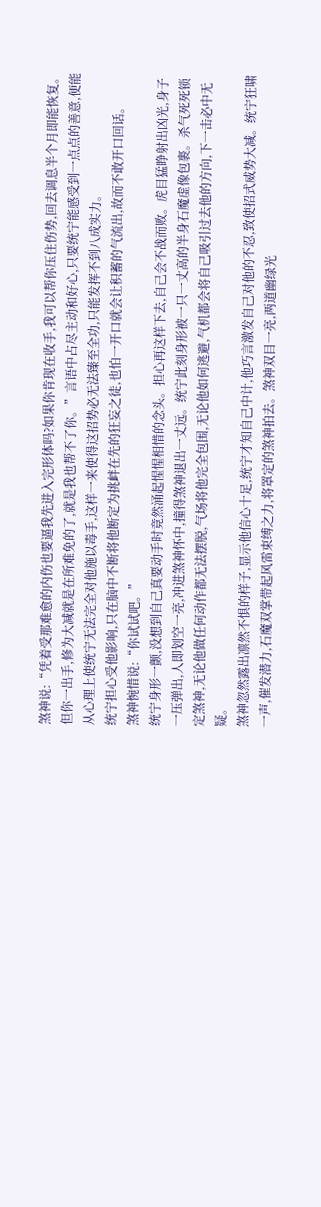煞神说:“凭着受那难愈的内伤也要逼我先进入完形体吗?如果你肯现在收手,我可以帮你压住伤势,回去调息半个月即能恢复。但你一出手,修为大减就是在所难免的了,就是我也帮不了你。”言语中占尽主动和好心,只要统宁能感受到一点点的善意,便能从心理上使统宁无法完全对他施以毒手,这样一来使得这招势必无法臻至全功,只能发挥不到八成实力。
统宁担心受他影响,只在脑中不断将他断定为挑衅在先的狂妄之徒,也怕一开口就会让积蓄的气流出,故而不敢开口回话。
煞神惋惜说:“你试试吧。”
统宁身形一颤,没想到自己真要动手时竟然涌起惺惺相惜的念头。担心再这样下去,自己会不战而败。虎目猛睁射出凶光,身子一压弹出,人即划空一亮,冲进煞神怀中,撞得煞神退出一丈远。统宁此刻身形被一只一丈高的半身石魔虚像包裹。杀气死死锁定煞神,无论他做任何动作都无法摆脱,气场将他完全包围,无论他如何逃避,气机都会将自己吸引过去他的方向,下一击必中无疑。
煞神忽然露出凛然不惧的样子,显示他信心十足,统宁才知自己中计,他巧言激发自己对他的不忍,致使招式威势大减。统宁狂啸一声,催发潜力,石魔双掌带起风雷束缚之力,将罩定的煞神拍去。煞神双目一亮,两道幽绿光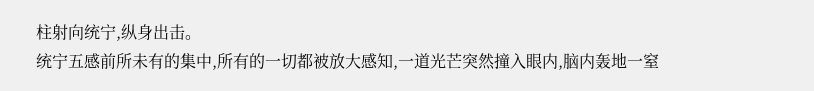柱射向统宁,纵身出击。
统宁五感前所未有的集中,所有的一切都被放大感知,一道光芒突然撞入眼内,脑内轰地一窒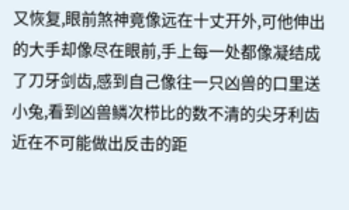又恢复,眼前煞神竟像远在十丈开外,可他伸出的大手却像尽在眼前,手上每一处都像凝结成了刀牙剑齿,感到自己像往一只凶兽的口里送小兔,看到凶兽鳞次栉比的数不清的尖牙利齿近在不可能做出反击的距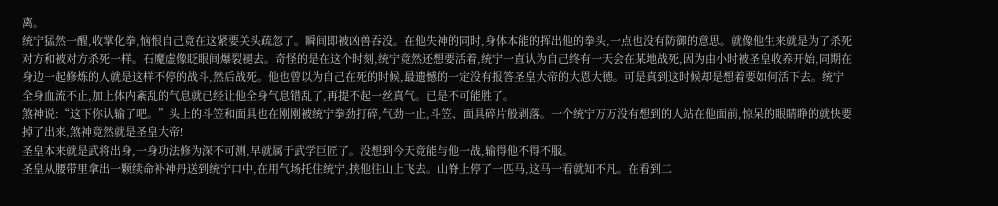离。
统宁猛然一醒,收掌化拳,恼恨自己竟在这紧要关头疏忽了。瞬间即被凶兽吞没。在他失神的同时,身体本能的挥出他的拳头,一点也没有防御的意思。就像他生来就是为了杀死对方和被对方杀死一样。石魔虚像眨眼间爆裂褪去。奇怪的是在这个时刻,统宁竟然还想要活着,统宁一直认为自己终有一天会在某地战死,因为由小时被圣皇收养开始,同期在身边一起修炼的人就是这样不停的战斗,然后战死。他也曾以为自己在死的时候,最遗憾的一定没有报答圣皇大帝的大恩大德。可是真到这时候却是想着要如何活下去。统宁全身血流不止,加上体内紊乱的气息就已经让他全身气息错乱了,再提不起一丝真气。已是不可能胜了。
煞神说:“这下你认输了吧。”头上的斗笠和面具也在刚刚被统宁拳劲打碎,气劲一止,斗笠、面具碎片般剥落。一个统宁万万没有想到的人站在他面前,惊呆的眼睛睁的就快要掉了出来,煞神竟然就是圣皇大帝!
圣皇本来就是武将出身,一身功法修为深不可测,早就属于武学巨匠了。没想到今天竟能与他一战,输得他不得不服。
圣皇从腰带里拿出一颗续命补神丹送到统宁口中,在用气场托住统宁,挟他往山上飞去。山脊上停了一匹马,这马一看就知不凡。在看到二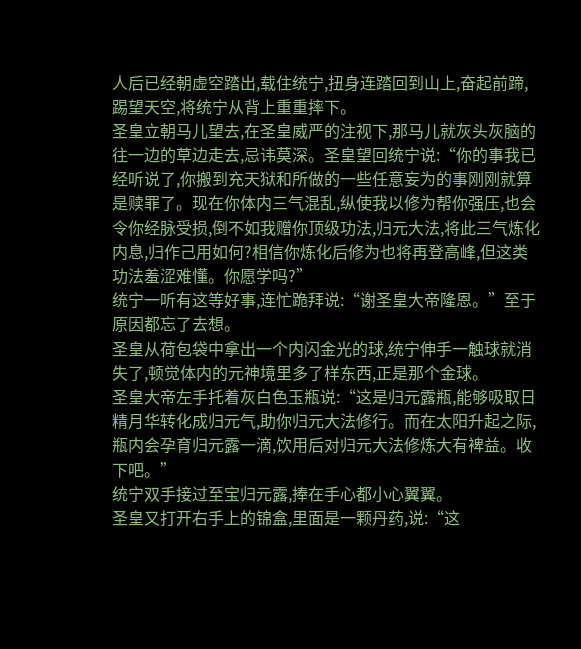人后已经朝虚空踏出,载住统宁,扭身连踏回到山上,奋起前蹄,踢望天空,将统宁从背上重重摔下。
圣皇立朝马儿望去,在圣皇威严的注视下,那马儿就灰头灰脑的往一边的草边走去,忌讳莫深。圣皇望回统宁说:“你的事我已经听说了,你搬到充天狱和所做的一些任意妄为的事刚刚就算是赎罪了。现在你体内三气混乱,纵使我以修为帮你强压,也会令你经脉受损,倒不如我赠你顶级功法,归元大法,将此三气炼化内息,归作己用如何?相信你炼化后修为也将再登高峰,但这类功法羞涩难懂。你愿学吗?”
统宁一听有这等好事,连忙跪拜说:“谢圣皇大帝隆恩。”至于原因都忘了去想。
圣皇从荷包袋中拿出一个内闪金光的球,统宁伸手一触球就消失了,顿觉体内的元神境里多了样东西,正是那个金球。
圣皇大帝左手托着灰白色玉瓶说:“这是归元露瓶,能够吸取日精月华转化成归元气,助你归元大法修行。而在太阳升起之际,瓶内会孕育归元露一滴,饮用后对归元大法修炼大有裨益。收下吧。”
统宁双手接过至宝归元露,捧在手心都小心翼翼。
圣皇又打开右手上的锦盒,里面是一颗丹药,说:“这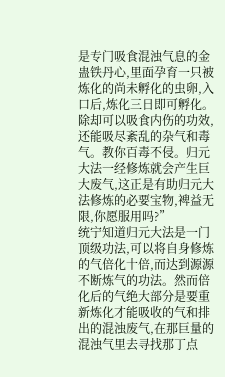是专门吸食混浊气息的金蛊铁丹心,里面孕育一只被炼化的尚未孵化的虫卵,入口后,炼化三日即可孵化。除却可以吸食内伤的功效,还能吸尽紊乱的杂气和毒气。教你百毒不侵。归元大法一经修炼就会产生巨大废气,这正是有助归元大法修炼的必要宝物,裨益无限,你愿服用吗?”
统宁知道归元大法是一门顶级功法,可以将自身修炼的气倍化十倍,而达到源源不断炼气的功法。然而倍化后的气绝大部分是要重新炼化才能吸收的气和排出的混浊废气,在那巨量的混浊气里去寻找那丁点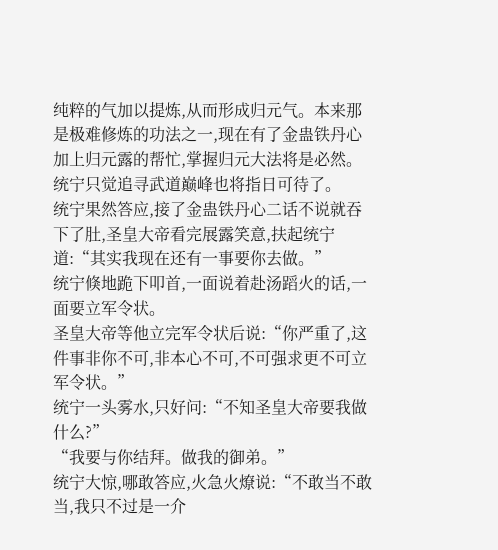纯粹的气加以提炼,从而形成归元气。本来那是极难修炼的功法之一,现在有了金蛊铁丹心加上归元露的帮忙,掌握归元大法将是必然。
统宁只觉追寻武道巅峰也将指日可待了。
统宁果然答应,接了金蛊铁丹心二话不说就吞下了肚,圣皇大帝看完展露笑意,扶起统宁道:“其实我现在还有一事要你去做。”
统宁倏地跪下叩首,一面说着赴汤蹈火的话,一面要立军令状。
圣皇大帝等他立完军令状后说:“你严重了,这件事非你不可,非本心不可,不可强求更不可立军令状。”
统宁一头雾水,只好问:“不知圣皇大帝要我做什么?”
“我要与你结拜。做我的御弟。”
统宁大惊,哪敢答应,火急火燎说:“不敢当不敢当,我只不过是一介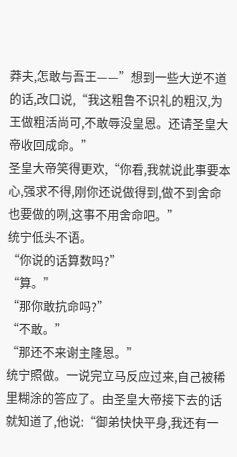莽夫,怎敢与吾王——”想到一些大逆不道的话,改口说,“我这粗鲁不识礼的粗汉,为王做粗活尚可,不敢辱没皇恩。还请圣皇大帝收回成命。”
圣皇大帝笑得更欢,“你看,我就说此事要本心,强求不得,刚你还说做得到,做不到舍命也要做的咧,这事不用舍命吧。”
统宁低头不语。
“你说的话算数吗?”
“算。”
“那你敢抗命吗?”
“不敢。”
“那还不来谢主隆恩。”
统宁照做。一说完立马反应过来,自己被稀里糊涂的答应了。由圣皇大帝接下去的话就知道了,他说:“御弟快快平身,我还有一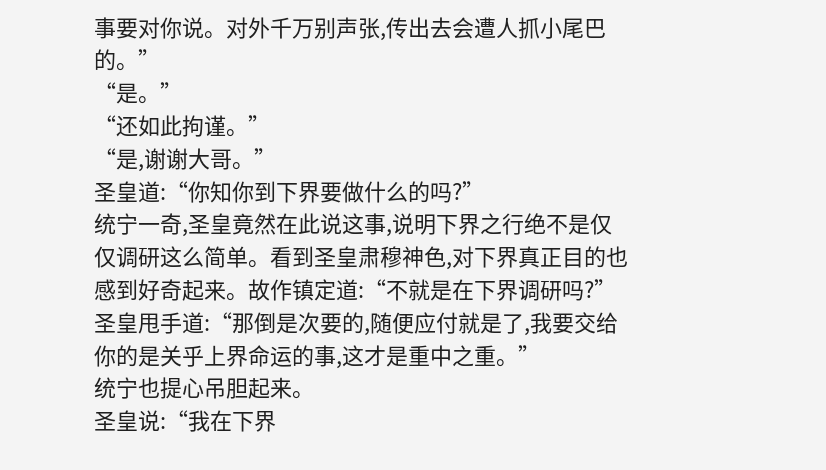事要对你说。对外千万别声张,传出去会遭人抓小尾巴的。”
“是。”
“还如此拘谨。”
“是,谢谢大哥。”
圣皇道:“你知你到下界要做什么的吗?”
统宁一奇,圣皇竟然在此说这事,说明下界之行绝不是仅仅调研这么简单。看到圣皇肃穆神色,对下界真正目的也感到好奇起来。故作镇定道:“不就是在下界调研吗?”
圣皇甩手道:“那倒是次要的,随便应付就是了,我要交给你的是关乎上界命运的事,这才是重中之重。”
统宁也提心吊胆起来。
圣皇说:“我在下界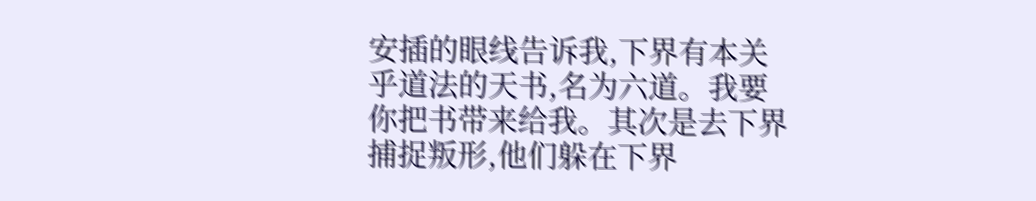安插的眼线告诉我,下界有本关乎道法的天书,名为六道。我要你把书带来给我。其次是去下界捕捉叛形,他们躲在下界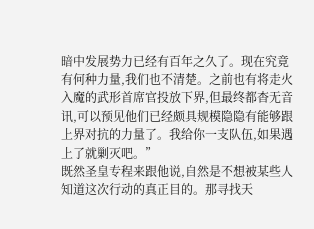暗中发展势力已经有百年之久了。现在究竟有何种力量,我们也不清楚。之前也有将走火入魔的武形首席官投放下界,但最终都杳无音讯,可以预见他们已经颇具规模隐隐有能够跟上界对抗的力量了。我给你一支队伍,如果遇上了就剿灭吧。”
既然圣皇专程来跟他说,自然是不想被某些人知道这次行动的真正目的。那寻找天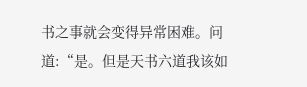书之事就会变得异常困难。问道:“是。但是天书六道我该如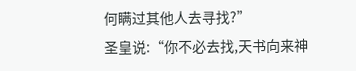何瞒过其他人去寻找?”
圣皇说:“你不必去找,天书向来神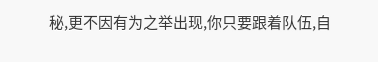秘,更不因有为之举出现,你只要跟着队伍,自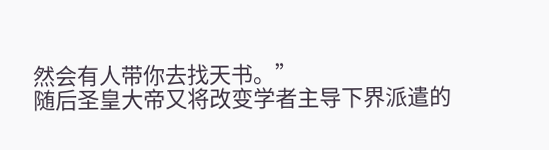然会有人带你去找天书。”
随后圣皇大帝又将改变学者主导下界派遣的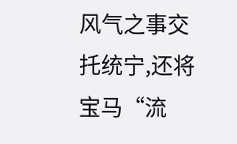风气之事交托统宁,还将宝马“流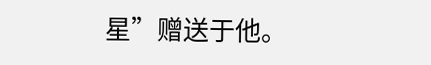星”赠送于他。